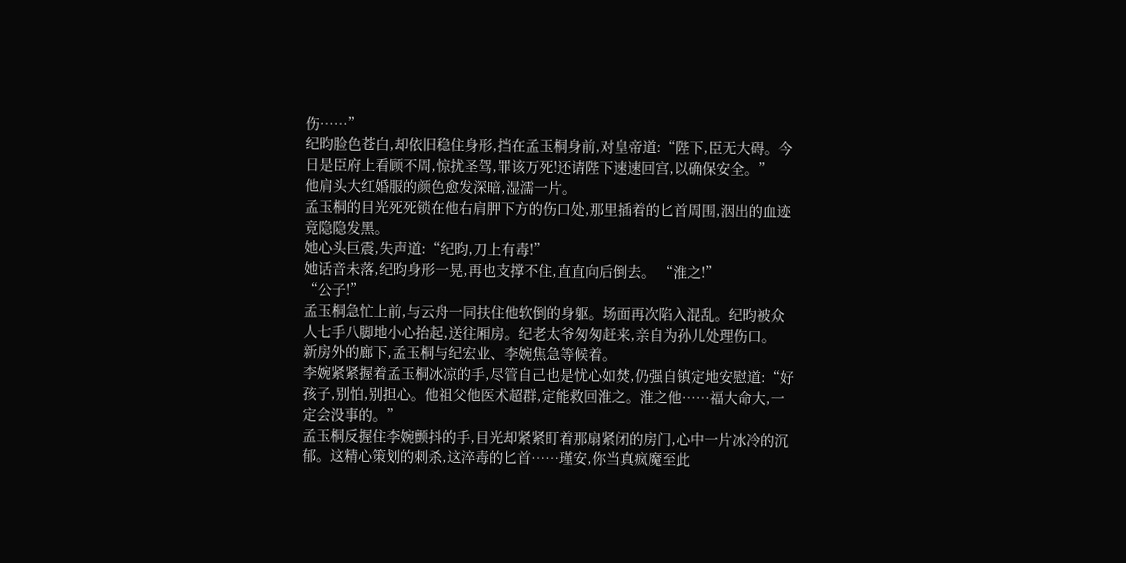伤……”
纪昀脸色苍白,却依旧稳住身形,挡在孟玉桐身前,对皇帝道:“陛下,臣无大碍。今日是臣府上看顾不周,惊扰圣驾,罪该万死!还请陛下速速回宫,以确保安全。”
他肩头大红婚服的颜色愈发深暗,湿濡一片。
孟玉桐的目光死死锁在他右肩胛下方的伤口处,那里插着的匕首周围,洇出的血迹竟隐隐发黑。
她心头巨震,失声道:“纪昀,刀上有毒!”
她话音未落,纪昀身形一晃,再也支撑不住,直直向后倒去。 “淮之!”
“公子!”
孟玉桐急忙上前,与云舟一同扶住他软倒的身躯。场面再次陷入混乱。纪昀被众人七手八脚地小心抬起,送往厢房。纪老太爷匆匆赶来,亲自为孙儿处理伤口。
新房外的廊下,孟玉桐与纪宏业、李婉焦急等候着。
李婉紧紧握着孟玉桐冰凉的手,尽管自己也是忧心如焚,仍强自镇定地安慰道:“好孩子,别怕,别担心。他祖父他医术超群,定能救回淮之。淮之他……福大命大,一定会没事的。”
孟玉桐反握住李婉颤抖的手,目光却紧紧盯着那扇紧闭的房门,心中一片冰冷的沉郁。这精心策划的刺杀,这淬毒的匕首……瑾安,你当真疯魔至此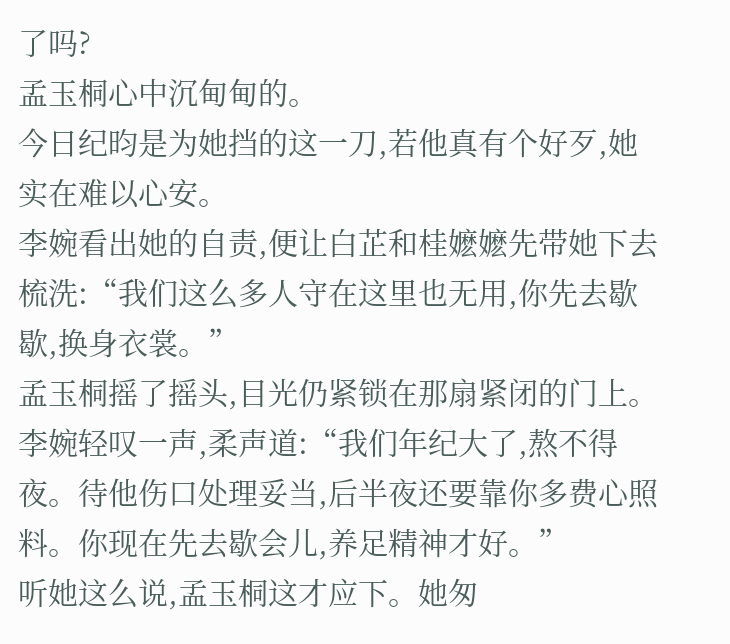了吗?
孟玉桐心中沉甸甸的。
今日纪昀是为她挡的这一刀,若他真有个好歹,她实在难以心安。
李婉看出她的自责,便让白芷和桂嬷嬷先带她下去梳洗:“我们这么多人守在这里也无用,你先去歇歇,换身衣裳。”
孟玉桐摇了摇头,目光仍紧锁在那扇紧闭的门上。
李婉轻叹一声,柔声道:“我们年纪大了,熬不得夜。待他伤口处理妥当,后半夜还要靠你多费心照料。你现在先去歇会儿,养足精神才好。”
听她这么说,孟玉桐这才应下。她匆